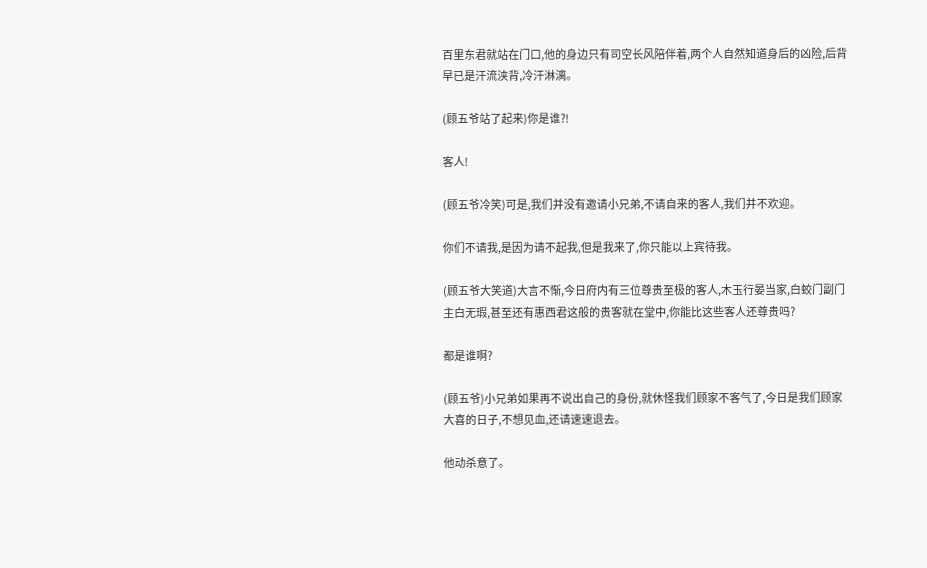百里东君就站在门口,他的身边只有司空长风陪伴着,两个人自然知道身后的凶险,后背早已是汗流浃背,冷汗淋漓。

(顾五爷站了起来)你是谁?!

客人!

(顾五爷冷笑)可是,我们并没有邀请小兄弟,不请自来的客人,我们并不欢迎。

你们不请我,是因为请不起我,但是我来了,你只能以上宾待我。

(顾五爷大笑道)大言不惭,今日府内有三位尊贵至极的客人,木玉行晏当家,白蛟门副门主白无瑕,甚至还有惠西君这般的贵客就在堂中,你能比这些客人还尊贵吗?

都是谁啊?

(顾五爷)小兄弟如果再不说出自己的身份,就休怪我们顾家不客气了,今日是我们顾家大喜的日子,不想见血,还请速速退去。

他动杀意了。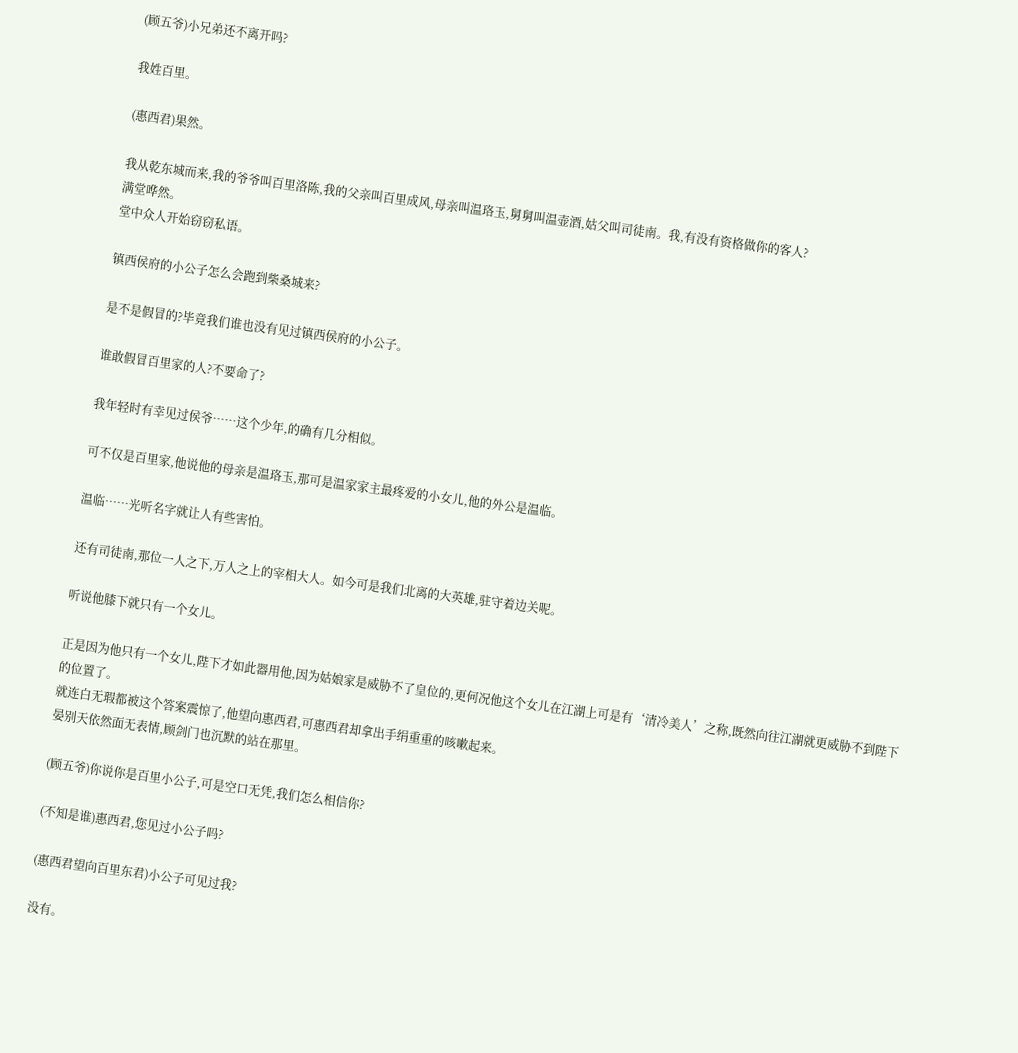(顾五爷)小兄弟还不离开吗?

我姓百里。

(惠西君)果然。

我从乾东城而来,我的爷爷叫百里洛陈,我的父亲叫百里成风,母亲叫温珞玉,舅舅叫温壶酒,姑父叫司徒南。我,有没有资格做你的客人?
满堂哗然。
堂中众人开始窃窃私语。

镇西侯府的小公子怎么会跑到柴桑城来?

是不是假冒的?毕竟我们谁也没有见过镇西侯府的小公子。

谁敢假冒百里家的人?不要命了?

我年轻时有幸见过侯爷……这个少年,的确有几分相似。

可不仅是百里家,他说他的母亲是温珞玉,那可是温家家主最疼爱的小女儿,他的外公是温临。

温临……光听名字就让人有些害怕。

还有司徒南,那位一人之下,万人之上的宰相大人。如今可是我们北离的大英雄,驻守着边关呢。

听说他膝下就只有一个女儿。

正是因为他只有一个女儿,陛下才如此器用他,因为姑娘家是威胁不了皇位的,更何况他这个女儿在江湖上可是有‘清冷美人’之称,既然向往江湖就更威胁不到陛下的位置了。
就连白无瑕都被这个答案震惊了,他望向惠西君,可惠西君却拿出手绢重重的咳嗽起来。
晏别天依然面无表情,顾剑门也沉默的站在那里。

(顾五爷)你说你是百里小公子,可是空口无凭,我们怎么相信你?

(不知是谁)惠西君,您见过小公子吗?

(惠西君望向百里东君)小公子可见过我?

没有。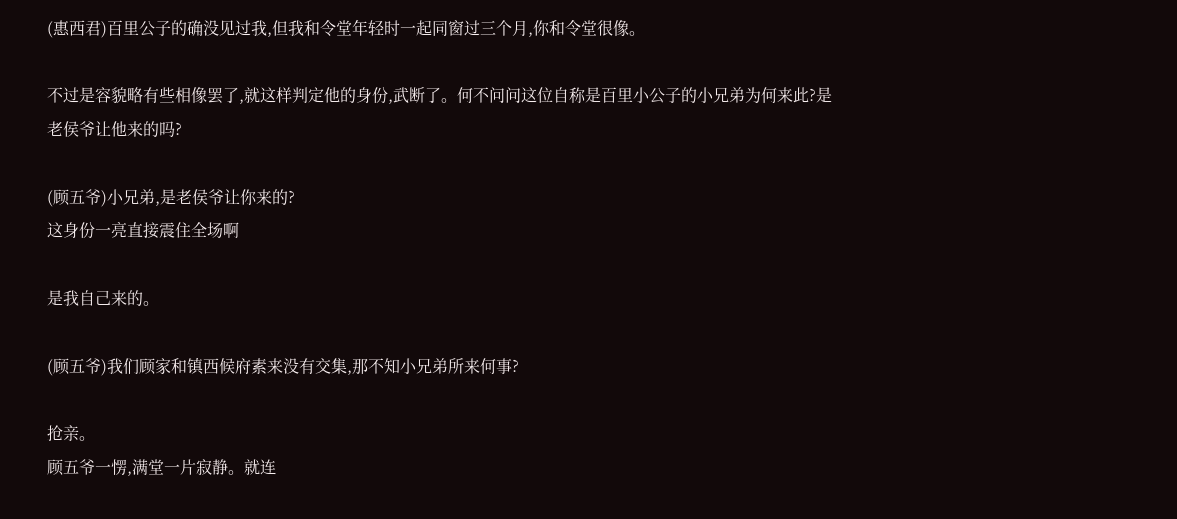(惠西君)百里公子的确没见过我,但我和令堂年轻时一起同窗过三个月,你和令堂很像。

不过是容貌略有些相像罢了,就这样判定他的身份,武断了。何不问问这位自称是百里小公子的小兄弟为何来此?是老侯爷让他来的吗?

(顾五爷)小兄弟,是老侯爷让你来的?
这身份一亮直接震住全场啊

是我自己来的。

(顾五爷)我们顾家和镇西候府素来没有交集,那不知小兄弟所来何事?

抢亲。
顾五爷一愣,满堂一片寂静。就连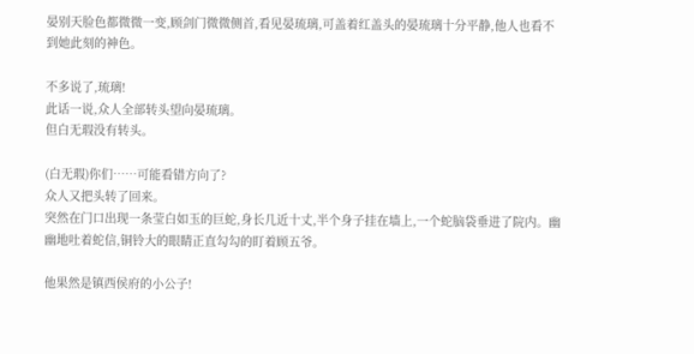晏别天脸色都微微一变,顾剑门微微侧首,看见晏琉璃,可盖着红盖头的晏琉璃十分平静,他人也看不到她此刻的神色。

不多说了,琉璃!
此话一说,众人全部转头望向晏琉璃。
但白无瑕没有转头。

(白无瑕)你们……可能看错方向了?
众人又把头转了回来。
突然在门口出现一条莹白如玉的巨蛇,身长几近十丈,半个身子挂在墙上,一个蛇脑袋垂进了院内。幽幽地吐着蛇信,铜铃大的眼睛正直勾勾的盯着顾五爷。

他果然是镇西侯府的小公子!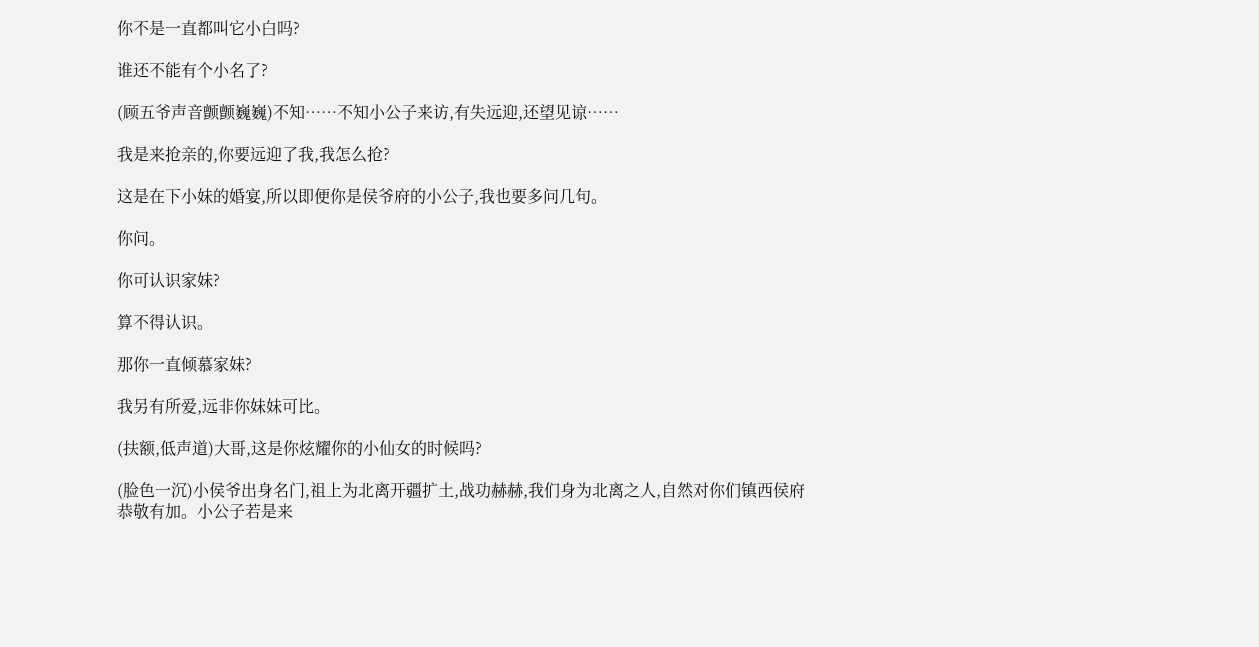你不是一直都叫它小白吗?

谁还不能有个小名了?

(顾五爷声音颤颤巍巍)不知……不知小公子来访,有失远迎,还望见谅……

我是来抢亲的,你要远迎了我,我怎么抢?

这是在下小妹的婚宴,所以即便你是侯爷府的小公子,我也要多问几句。

你问。

你可认识家妹?

算不得认识。

那你一直倾慕家妹?

我另有所爱,远非你妹妹可比。

(扶额,低声道)大哥,这是你炫耀你的小仙女的时候吗?

(脸色一沉)小侯爷出身名门,祖上为北离开疆扩土,战功赫赫,我们身为北离之人,自然对你们镇西侯府恭敬有加。小公子若是来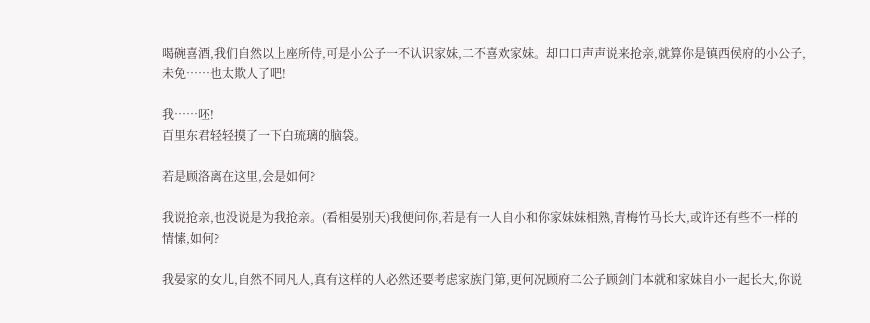喝碗喜酒,我们自然以上座所侍,可是小公子一不认识家妹,二不喜欢家妹。却口口声声说来抢亲,就算你是镇西侯府的小公子,未免……也太欺人了吧!

我……呸!
百里东君轻轻摸了一下白琉璃的脑袋。

若是顾洛离在这里,会是如何?

我说抢亲,也没说是为我抢亲。(看相晏别天)我便问你,若是有一人自小和你家妹妹相熟,青梅竹马长大,或许还有些不一样的情愫,如何?

我晏家的女儿,自然不同凡人,真有这样的人必然还要考虑家族门第,更何况顾府二公子顾剑门本就和家妹自小一起长大,你说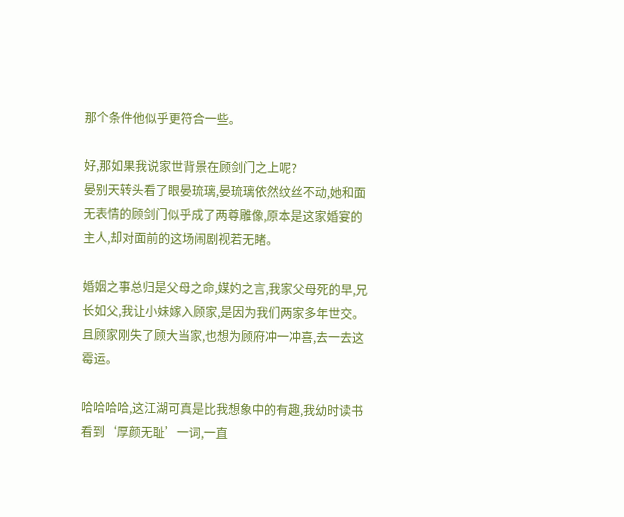那个条件他似乎更符合一些。

好,那如果我说家世背景在顾剑门之上呢?
晏别天转头看了眼晏琉璃,晏琉璃依然纹丝不动,她和面无表情的顾剑门似乎成了两尊雕像,原本是这家婚宴的主人,却对面前的这场闹剧视若无睹。

婚姻之事总归是父母之命,媒妁之言,我家父母死的早,兄长如父,我让小妹嫁入顾家,是因为我们两家多年世交。且顾家刚失了顾大当家,也想为顾府冲一冲喜,去一去这霉运。

哈哈哈哈,这江湖可真是比我想象中的有趣,我幼时读书看到‘厚颜无耻’一词,一直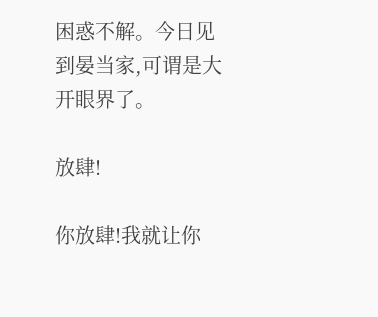困惑不解。今日见到晏当家,可谓是大开眼界了。

放肆!

你放肆!我就让你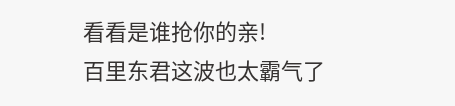看看是谁抢你的亲!
百里东君这波也太霸气了